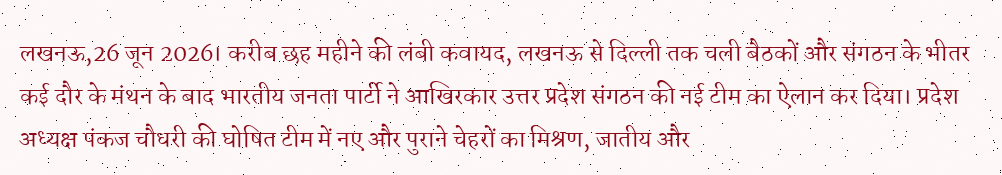लखनऊ,26 जून 2026। करीब छह महीने की लंबी कवायद, लखनऊ से दिल्ली तक चली बैठकों और संगठन के भीतर कई दौर के मंथन के बाद भारतीय जनता पार्टी ने आखिरकार उत्तर प्रदेश संगठन की नई टीम का ऐलान कर दिया। प्रदेश अध्यक्ष पंकज चौधरी की घोषित टीम में नए और पुराने चेहरों का मिश्रण, जातीय और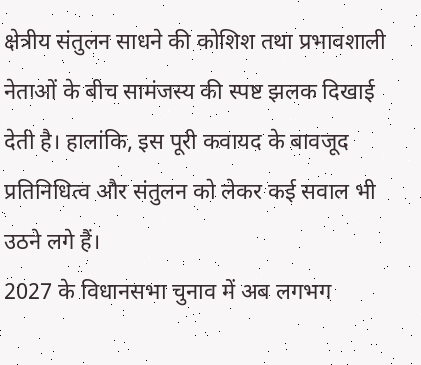क्षेत्रीय संतुलन साधने की कोशिश तथा प्रभावशाली नेताओं के बीच सामंजस्य की स्पष्ट झलक दिखाई देती है। हालांकि, इस पूरी कवायद के बावजूद प्रतिनिधित्व और संतुलन को लेकर कई सवाल भी उठने लगे हैं।
2027 के विधानसभा चुनाव में अब लगभग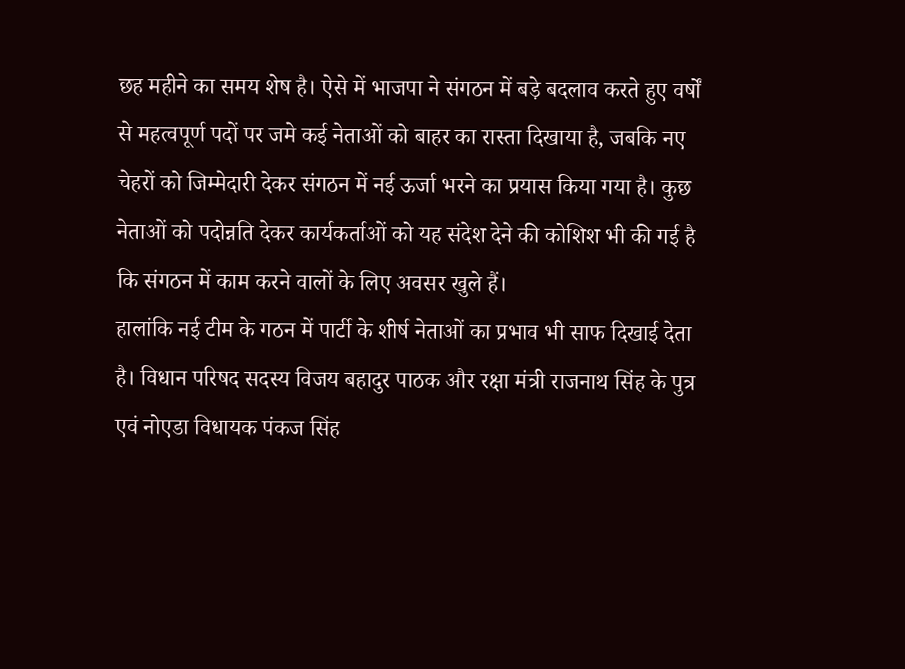छह महीने का समय शेष है। ऐसे में भाजपा ने संगठन में बड़े बदलाव करते हुए वर्षों से महत्वपूर्ण पदों पर जमे कई नेताओं को बाहर का रास्ता दिखाया है, जबकि नए चेहरों को जिम्मेदारी देकर संगठन में नई ऊर्जा भरने का प्रयास किया गया है। कुछ नेताओं को पदोन्नति देकर कार्यकर्ताओं को यह संदेश देने की कोशिश भी की गई है कि संगठन में काम करने वालों के लिए अवसर खुले हैं।
हालांकि नई टीम के गठन में पार्टी के शीर्ष नेताओं का प्रभाव भी साफ दिखाई देता है। विधान परिषद सदस्य विजय बहादुर पाठक और रक्षा मंत्री राजनाथ सिंह के पुत्र एवं नोएडा विधायक पंकज सिंह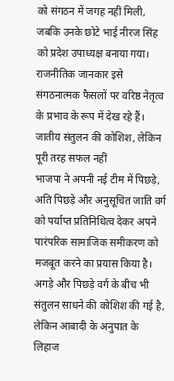को संगठन में जगह नहीं मिली, जबकि उनके छोटे भाई नीरज सिंह को प्रदेश उपाध्यक्ष बनाया गया। राजनीतिक जानकार इसे संगठनात्मक फैसलों पर वरिष्ठ नेतृत्व के प्रभाव के रूप में देख रहे हैं।
जातीय संतुलन की कोशिश, लेकिन पूरी तरह सफल नहीं
भाजपा ने अपनी नई टीम में पिछड़े, अति पिछड़े और अनुसूचित जाति वर्ग को पर्याप्त प्रतिनिधित्व देकर अपने पारंपरिक सामाजिक समीकरण को मजबूत करने का प्रयास किया है। अगड़े और पिछड़े वर्ग के बीच भी संतुलन साधने की कोशिश की गई है, लेकिन आबादी के अनुपात के लिहाज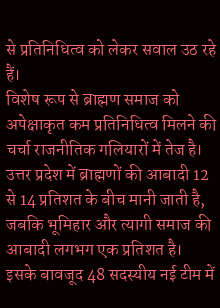से प्रतिनिधित्व को लेकर सवाल उठ रहे हैं।
विशेष रूप से ब्राह्मण समाज को अपेक्षाकृत कम प्रतिनिधित्व मिलने की चर्चा राजनीतिक गलियारों में तेज है। उत्तर प्रदेश में ब्राह्मणों की आबादी 12 से 14 प्रतिशत के बीच मानी जाती है, जबकि भूमिहार और त्यागी समाज की आबादी लगभग एक प्रतिशत है। इसके बावजूद 48 सदस्यीय नई टीम में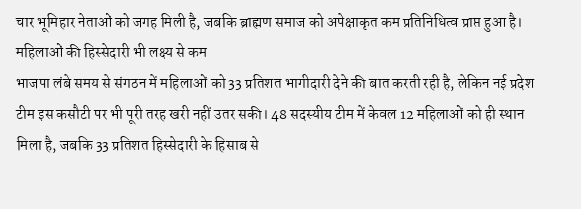चार भूमिहार नेताओं को जगह मिली है, जबकि ब्राह्मण समाज को अपेक्षाकृत कम प्रतिनिधित्व प्राप्त हुआ है।
महिलाओं की हिस्सेदारी भी लक्ष्य से कम
भाजपा लंबे समय से संगठन में महिलाओं को 33 प्रतिशत भागीदारी देने की बात करती रही है, लेकिन नई प्रदेश टीम इस कसौटी पर भी पूरी तरह खरी नहीं उतर सकी। 48 सदस्यीय टीम में केवल 12 महिलाओं को ही स्थान मिला है, जबकि 33 प्रतिशत हिस्सेदारी के हिसाब से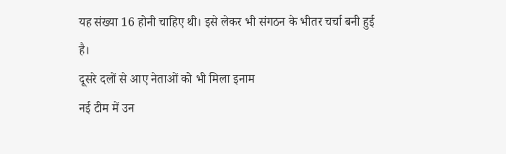यह संख्या 16 होनी चाहिए थी। इसे लेकर भी संगठन के भीतर चर्चा बनी हुई है।
दूसरे दलों से आए नेताओं को भी मिला इनाम
नई टीम में उन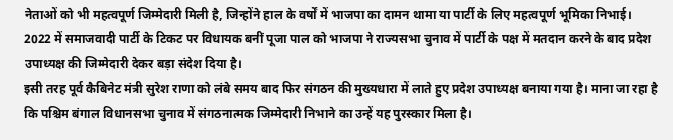नेताओं को भी महत्वपूर्ण जिम्मेदारी मिली है, जिन्होंने हाल के वर्षों में भाजपा का दामन थामा या पार्टी के लिए महत्वपूर्ण भूमिका निभाई।
2022 में समाजवादी पार्टी के टिकट पर विधायक बनीं पूजा पाल को भाजपा ने राज्यसभा चुनाव में पार्टी के पक्ष में मतदान करने के बाद प्रदेश उपाध्यक्ष की जिम्मेदारी देकर बड़ा संदेश दिया है।
इसी तरह पूर्व कैबिनेट मंत्री सुरेश राणा को लंबे समय बाद फिर संगठन की मुख्यधारा में लाते हुए प्रदेश उपाध्यक्ष बनाया गया है। माना जा रहा है कि पश्चिम बंगाल विधानसभा चुनाव में संगठनात्मक जिम्मेदारी निभाने का उन्हें यह पुरस्कार मिला है।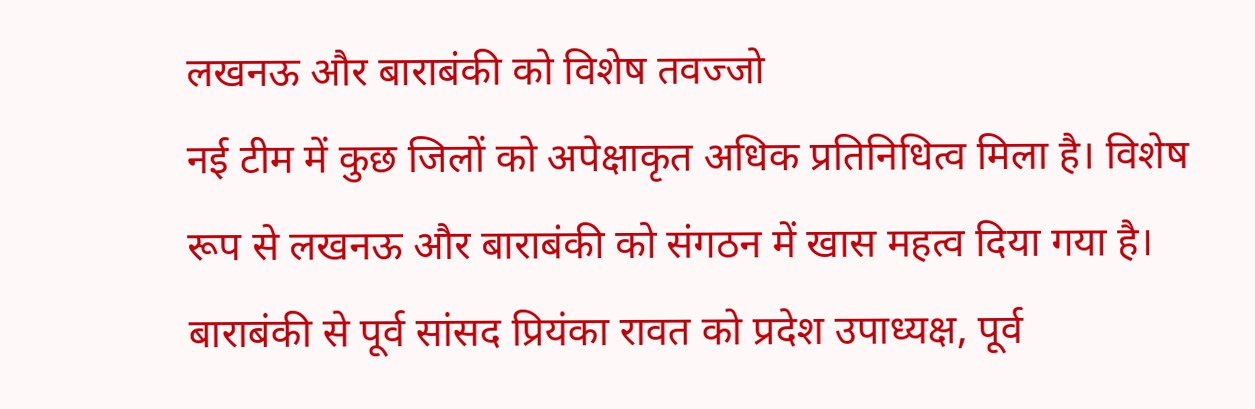लखनऊ और बाराबंकी को विशेष तवज्जो
नई टीम में कुछ जिलों को अपेक्षाकृत अधिक प्रतिनिधित्व मिला है। विशेष रूप से लखनऊ और बाराबंकी को संगठन में खास महत्व दिया गया है।
बाराबंकी से पूर्व सांसद प्रियंका रावत को प्रदेश उपाध्यक्ष, पूर्व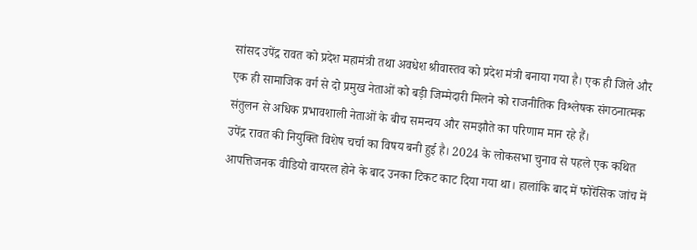सांसद उपेंद्र रावत को प्रदेश महामंत्री तथा अवधेश श्रीवास्तव को प्रदेश मंत्री बनाया गया है। एक ही जिले और एक ही सामाजिक वर्ग से दो प्रमुख नेताओं को बड़ी जिम्मेदारी मिलने को राजनीतिक विश्लेषक संगठनात्मक संतुलन से अधिक प्रभावशाली नेताओं के बीच समन्वय और समझौते का परिणाम मान रहे हैं।
उपेंद्र रावत की नियुक्ति विशेष चर्चा का विषय बनी हुई है। 2024 के लोकसभा चुनाव से पहले एक कथित आपत्तिजनक वीडियो वायरल होने के बाद उनका टिकट काट दिया गया था। हालांकि बाद में फोरेंसिक जांच में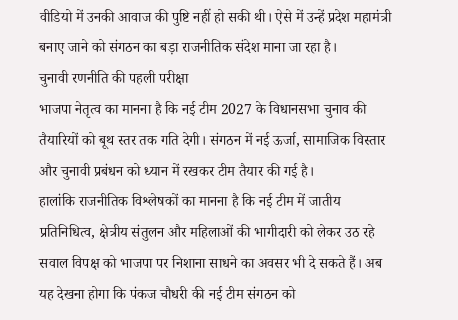वीडियो में उनकी आवाज की पुष्टि नहीं हो सकी थी। ऐसे में उन्हें प्रदेश महामंत्री बनाए जाने को संगठन का बड़ा राजनीतिक संदेश माना जा रहा है।
चुनावी रणनीति की पहली परीक्षा
भाजपा नेतृत्व का मानना है कि नई टीम 2027 के विधानसभा चुनाव की तैयारियों को बूथ स्तर तक गति देगी। संगठन में नई ऊर्जा, सामाजिक विस्तार और चुनावी प्रबंधन को ध्यान में रखकर टीम तैयार की गई है।
हालांकि राजनीतिक विश्लेषकों का मानना है कि नई टीम में जातीय प्रतिनिधित्व, क्षेत्रीय संतुलन और महिलाओं की भागीदारी को लेकर उठ रहे सवाल विपक्ष को भाजपा पर निशाना साधने का अवसर भी दे सकते हैं। अब यह देखना होगा कि पंकज चौधरी की नई टीम संगठन को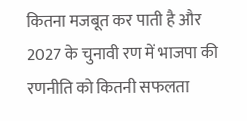कितना मजबूत कर पाती है और 2027 के चुनावी रण में भाजपा की रणनीति को कितनी सफलता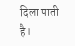दिला पाती है।